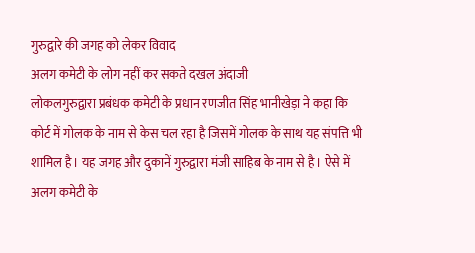गुरुद्वारे की जगह को लेकर विवाद
अलग कमेटी के लोग नहीं कर सकते दखल अंदाजी
लोकलगुरुद्वारा प्रबंधक कमेटी के प्रधान रणजीत सिंह भानीखेड़ा ने कहा कि कोर्ट में गोलक के नाम से केस चल रहा है जिसमें गोलक के साथ यह संपत्ति भी शामिल है। यह जगह और दुकानें गुरुद्वारा मंजी साहिब के नाम से है। ऐसे में अलग कमेटी के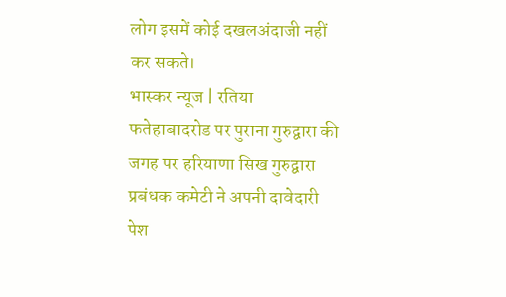लोग इसमें कोई दखलअंदाजी नहीं कर सकते।
भास्कर न्यूज | रतिया
फतेहाबादरोड पर पुराना गुरुद्वारा की जगह पर हरियाणा सिख गुरुद्वारा प्रबंधक कमेटी ने अपनी दावेदारी पेश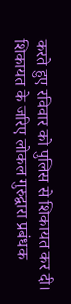करते हुए रविवार को पुलिस से शिकायत कर दी। शिकायत के जरिए लोकल गुरुद्वारा प्रबंधक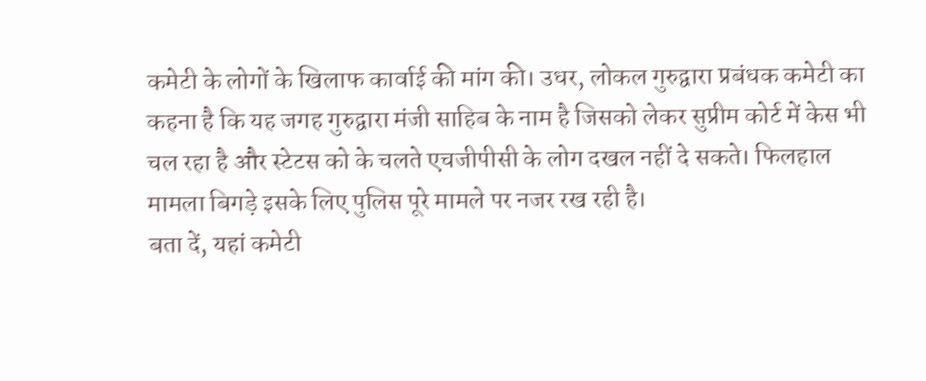कमेटी के लोगों के खिलाफ कार्वाई की मांग की। उधर, लोकल गुरुद्वारा प्रबंधक कमेटी का कहना है कि यह जगह गुरुद्वारा मंजी साहिब के नाम है जिसको लेकर सुप्रीम कोर्ट में केस भी चल रहा है और स्टेटस को के चलते एचजीपीसी के लोग दखल नहीं दे सकते। फिलहाल मामला बिगड़े इसके लिए पुलिस पूरे मामले पर नजर रख रही है।
बता दें, यहां कमेटी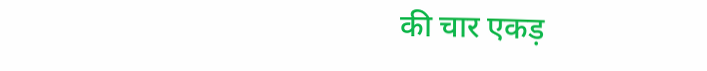की चार एकड़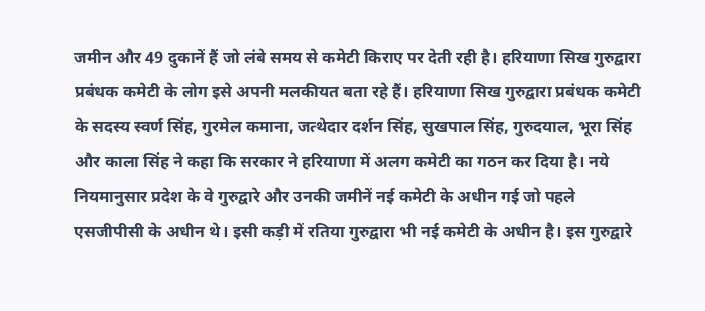जमीन और 49 दुकानें हैं जो लंबे समय से कमेटी किराए पर देती रही है। हरियाणा सिख गुरुद्वारा प्रबंधक कमेटी के लोग इसे अपनी मलकीयत बता रहे हैं। हरियाणा सिख गुरुद्वारा प्रबंधक कमेटी के सदस्य स्वर्ण सिंह, गुरमेल कमाना, जत्थेदार दर्शन सिंह, सुखपाल सिंह, गुरुदयाल, भूरा सिंह और काला सिंह ने कहा कि सरकार ने हरियाणा में अलग कमेटी का गठन कर दिया है। नये नियमानुसार प्रदेश के वे गुरुद्वारे और उनकी जमीनें नई कमेटी के अधीन गई जो पहले एसजीपीसी के अधीन थे। इसी कड़ी में रतिया गुरुद्वारा भी नई कमेटी के अधीन है। इस गुरुद्वारे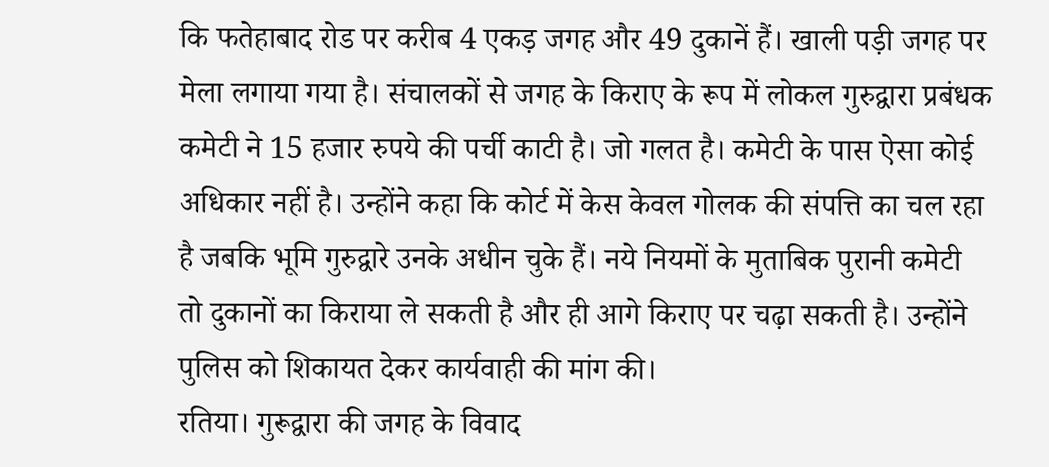कि फतेहाबाद रोड पर करीब 4 एकड़ जगह और 49 दुकानें हैं। खाली पड़ी जगह पर मेला लगाया गया है। संचालकों से जगह के किराए के रूप में लोकल गुरुद्वारा प्रबंधक कमेटी ने 15 हजार रुपये की पर्ची काटी है। जो गलत है। कमेटी के पास ऐसा कोई अधिकार नहीं है। उन्होंने कहा कि कोर्ट में केस केवल गोलक की संपत्ति का चल रहा है जबकि भूमि गुरुद्वारे उनके अधीन चुके हैं। नये नियमों के मुताबिक पुरानी कमेटी तो दुकानों का किराया ले सकती है और ही आगे किराए पर चढ़ा सकती है। उन्होंने पुलिस को शिकायत देकर कार्यवाही की मांग की।
रतिया। गुरूद्वारा की जगह के विवाद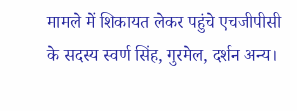मामले में शिकायत लेकर पहुंचे एचजीपीसी के सदस्य स्वर्ण सिंह, गुरमेल, दर्शन अन्य।